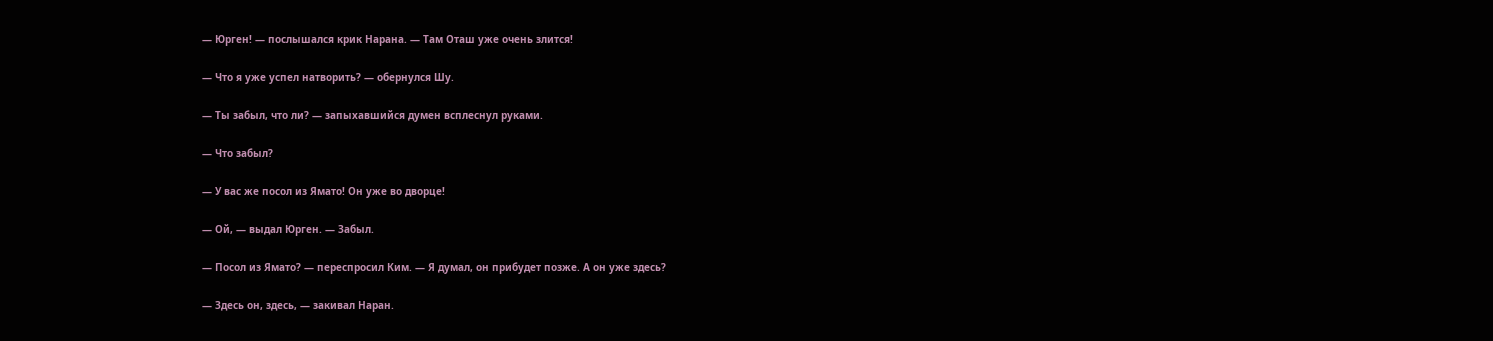— Юрген! — послышался крик Нарана. — Там Оташ уже очень злится!

— Что я уже успел натворить? — обернулся Шу.

— Ты забыл, что ли? — запыхавшийся думен всплеснул руками.

— Что забыл?

— У вас же посол из Ямато! Он уже во дворце!

— Ой, — выдал Юрген. — Забыл.

— Посол из Ямато? — переспросил Ким. — Я думал, он прибудет позже. А он уже здесь?

— Здесь он, здесь, — закивал Наран.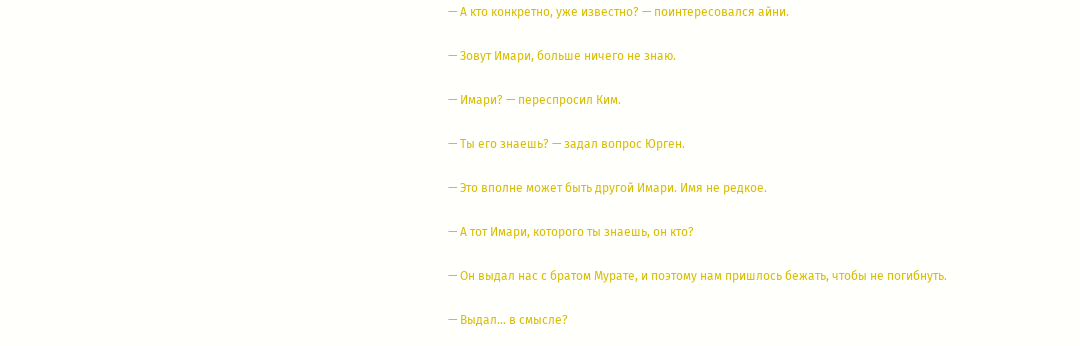— А кто конкретно, уже известно? — поинтересовался айни.

— Зовут Имари, больше ничего не знаю.

— Имари? — переспросил Ким.

— Ты его знаешь? — задал вопрос Юрген.

— Это вполне может быть другой Имари. Имя не редкое.

— А тот Имари, которого ты знаешь, он кто?

— Он выдал нас с братом Мурате, и поэтому нам пришлось бежать, чтобы не погибнуть.

— Выдал… в смысле?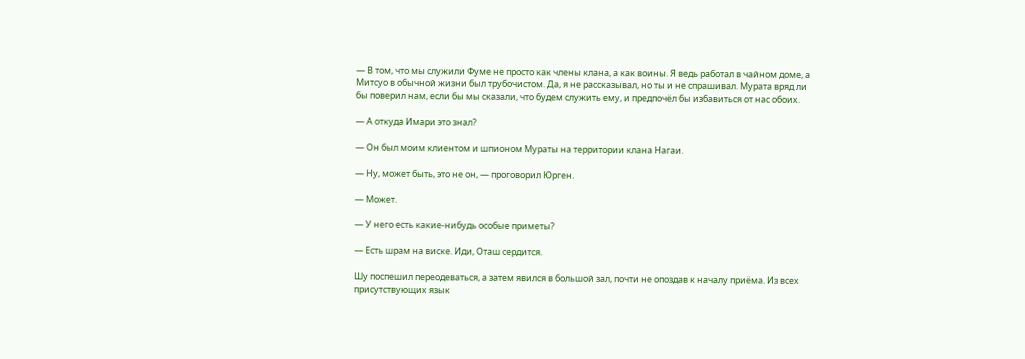— В том, что мы служили Фуме не просто как члены клана, а как воины. Я ведь работал в чайном доме, а Митсуо в обычной жизни был трубочистом. Да, я не рассказывал, но ты и не спрашивал. Мурата вряд ли бы поверил нам, если бы мы сказали, что будем служить ему, и предпочёл бы избавиться от нас обоих.

— А откуда Имари это знал?

— Он был моим клиентом и шпионом Мураты на территории клана Нагаи.

— Ну, может быть, это не он, — проговорил Юрген.

— Может.

— У него есть какие-нибудь особые приметы?

— Есть шрам на виске. Иди, Оташ сердится.

Шу поспешил переодеваться, а затем явился в большой зал, почти не опоздав к началу приёма. Из всех присутствующих язык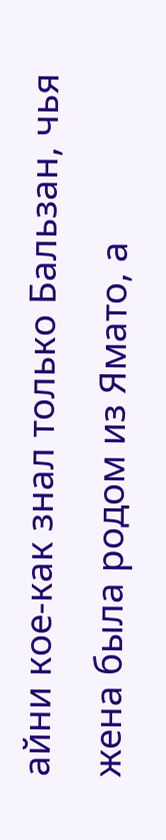айни кое-как знал только Бальзан, чья жена была родом из Ямато, а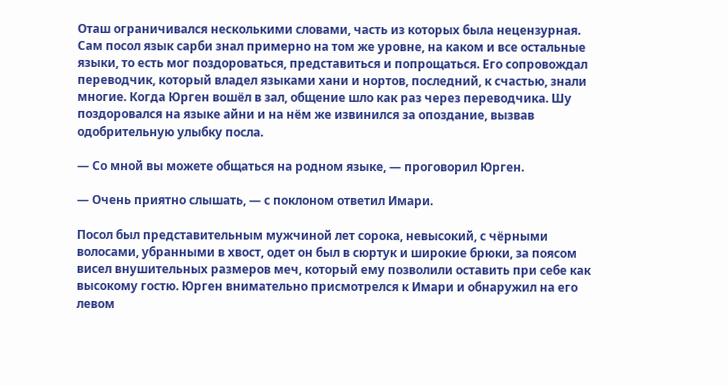Оташ ограничивался несколькими словами, часть из которых была нецензурная. Сам посол язык сарби знал примерно на том же уровне, на каком и все остальные языки, то есть мог поздороваться, представиться и попрощаться. Его сопровождал переводчик, который владел языками хани и нортов, последний, к счастью, знали многие. Когда Юрген вошёл в зал, общение шло как раз через переводчика. Шу поздоровался на языке айни и на нём же извинился за опоздание, вызвав одобрительную улыбку посла.

— Со мной вы можете общаться на родном языке, — проговорил Юрген.

— Очень приятно слышать, — с поклоном ответил Имари.

Посол был представительным мужчиной лет сорока, невысокий, с чёрными волосами, убранными в хвост, одет он был в сюртук и широкие брюки, за поясом висел внушительных размеров меч, который ему позволили оставить при себе как высокому гостю. Юрген внимательно присмотрелся к Имари и обнаружил на его левом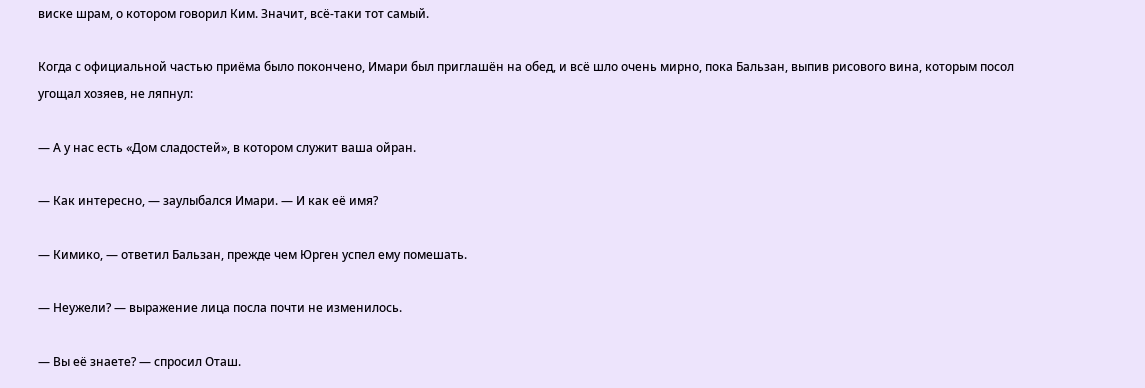виске шрам, о котором говорил Ким. Значит, всё-таки тот самый.

Когда с официальной частью приёма было покончено, Имари был приглашён на обед, и всё шло очень мирно, пока Бальзан, выпив рисового вина, которым посол угощал хозяев, не ляпнул:

— А у нас есть «Дом сладостей», в котором служит ваша ойран.

— Как интересно, — заулыбался Имари. — И как её имя?

— Кимико, — ответил Бальзан, прежде чем Юрген успел ему помешать.

— Неужели? — выражение лица посла почти не изменилось.

— Вы её знаете? — спросил Оташ.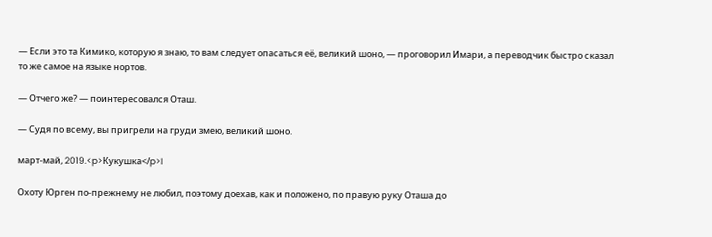— Если это та Кимико, которую я знаю, то вам следует опасаться её, великий шоно, — проговорил Имари, а переводчик быстро сказал то же самое на языке нортов.

— Отчего же? — поинтересовался Оташ.

— Судя по всему, вы пригрели на груди змею, великий шоно.

март-май, 2019.<p>Кукушка</p>I

Охоту Юрген по-прежнему не любил, поэтому доехав, как и положено, по правую руку Оташа до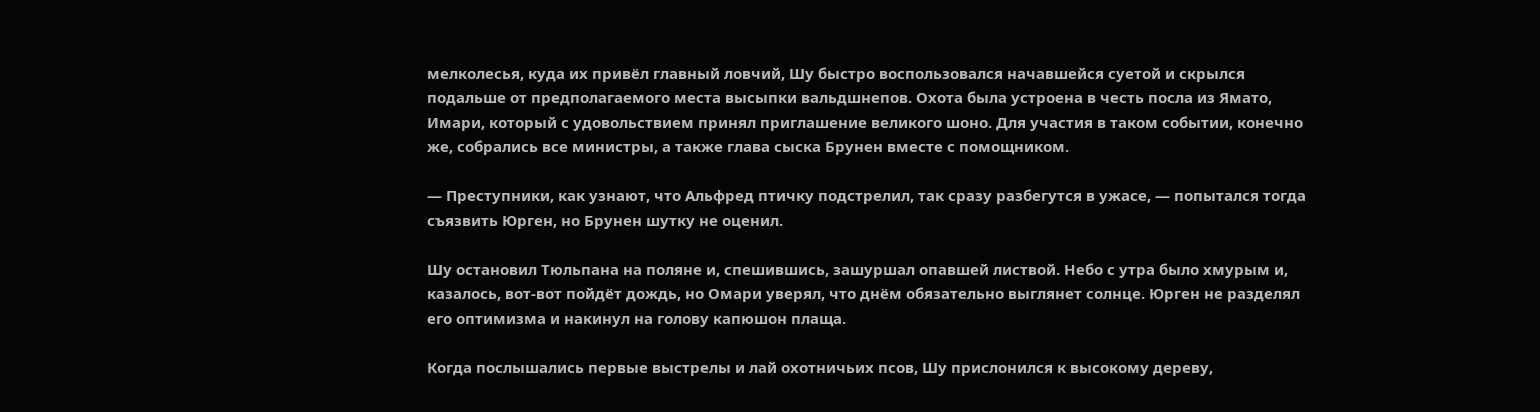мелколесья, куда их привёл главный ловчий, Шу быстро воспользовался начавшейся суетой и скрылся подальше от предполагаемого места высыпки вальдшнепов. Охота была устроена в честь посла из Ямато, Имари, который с удовольствием принял приглашение великого шоно. Для участия в таком событии, конечно же, собрались все министры, а также глава сыска Брунен вместе с помощником.

— Преступники, как узнают, что Альфред птичку подстрелил, так сразу разбегутся в ужасе, — попытался тогда съязвить Юрген, но Брунен шутку не оценил.

Шу остановил Тюльпана на поляне и, спешившись, зашуршал опавшей листвой. Небо с утра было хмурым и, казалось, вот-вот пойдёт дождь, но Омари уверял, что днём обязательно выглянет солнце. Юрген не разделял его оптимизма и накинул на голову капюшон плаща.

Когда послышались первые выстрелы и лай охотничьих псов, Шу прислонился к высокому дереву,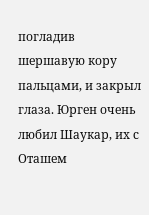погладив шершавую кору пальцами, и закрыл глаза. Юрген очень любил Шаукар, их с Оташем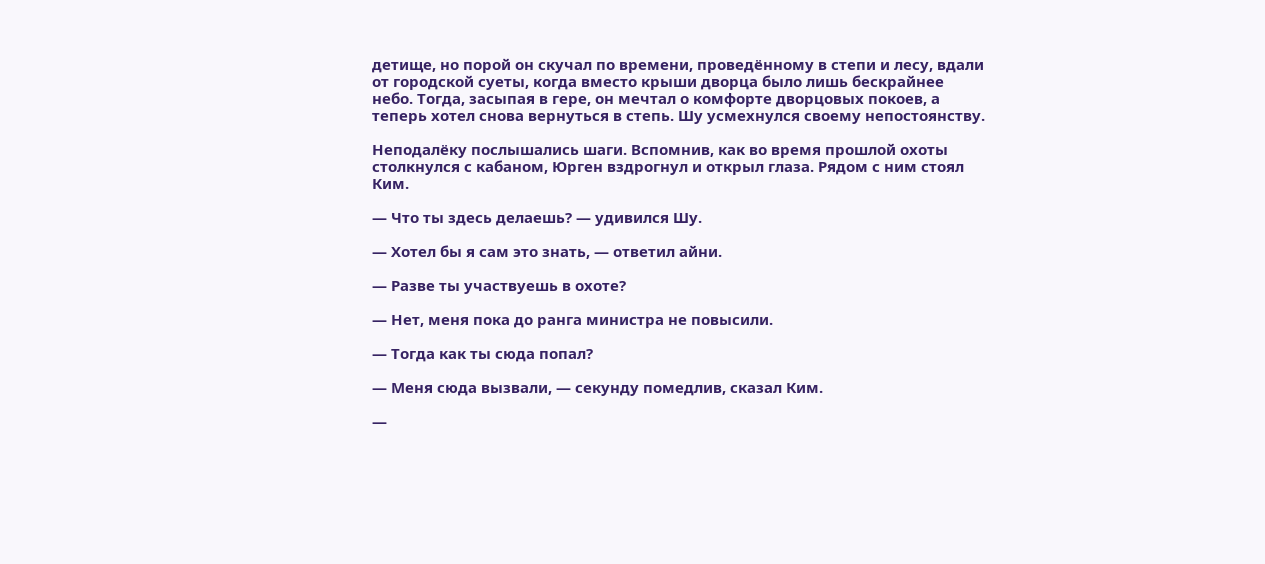детище, но порой он скучал по времени, проведённому в степи и лесу, вдали от городской суеты, когда вместо крыши дворца было лишь бескрайнее небо. Тогда, засыпая в гере, он мечтал о комфорте дворцовых покоев, а теперь хотел снова вернуться в степь. Шу усмехнулся своему непостоянству.

Неподалёку послышались шаги. Вспомнив, как во время прошлой охоты столкнулся с кабаном, Юрген вздрогнул и открыл глаза. Рядом с ним стоял Ким.

— Что ты здесь делаешь? — удивился Шу.

— Хотел бы я сам это знать, — ответил айни.

— Разве ты участвуешь в охоте?

— Нет, меня пока до ранга министра не повысили.

— Тогда как ты сюда попал?

— Меня сюда вызвали, — секунду помедлив, сказал Ким.

—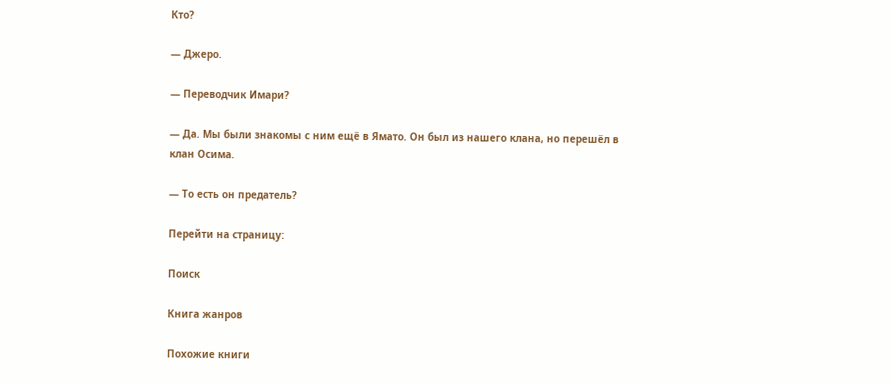Кто?

— Джеро.

— Переводчик Имари?

— Да. Мы были знакомы с ним ещё в Ямато. Он был из нашего клана, но перешёл в клан Осима.

— То есть он предатель?

Перейти на страницу:

Поиск

Книга жанров

Похожие книги